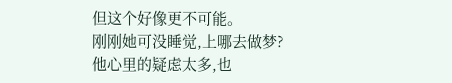但这个好像更不可能。
刚刚她可没睡觉,上哪去做梦?
他心里的疑虑太多,也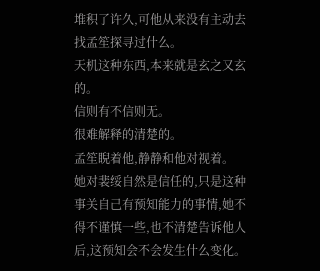堆积了许久,可他从来没有主动去找孟笙探寻过什么。
天机这种东西,本来就是玄之又玄的。
信则有不信则无。
很难解释的清楚的。
孟笙睨着他,静静和他对视着。
她对裴绥自然是信任的,只是这种事关自己有预知能力的事情,她不得不谨慎一些,也不清楚告诉他人后,这预知会不会发生什么变化。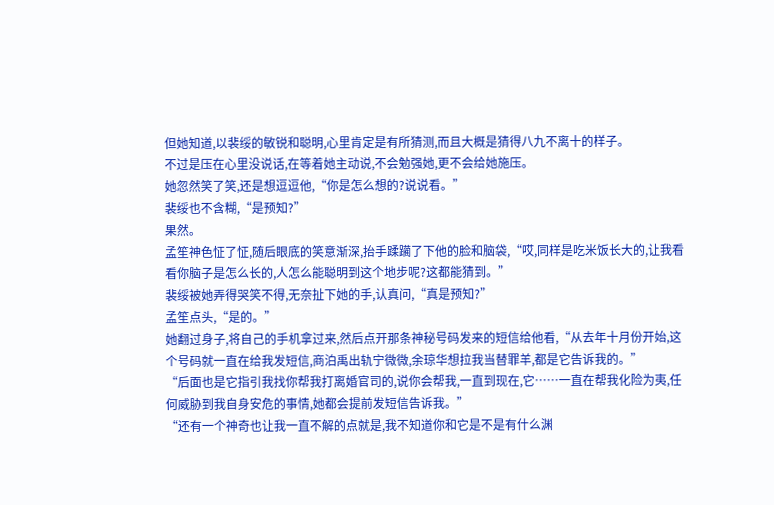但她知道,以裴绥的敏锐和聪明,心里肯定是有所猜测,而且大概是猜得八九不离十的样子。
不过是压在心里没说话,在等着她主动说,不会勉强她,更不会给她施压。
她忽然笑了笑,还是想逗逗他,“你是怎么想的?说说看。”
裴绥也不含糊,“是预知?”
果然。
孟笙神色怔了怔,随后眼底的笑意渐深,抬手蹂躏了下他的脸和脑袋,“哎,同样是吃米饭长大的,让我看看你脑子是怎么长的,人怎么能聪明到这个地步呢?这都能猜到。”
裴绥被她弄得哭笑不得,无奈扯下她的手,认真问,“真是预知?”
孟笙点头,“是的。”
她翻过身子,将自己的手机拿过来,然后点开那条神秘号码发来的短信给他看,“从去年十月份开始,这个号码就一直在给我发短信,商泊禹出轨宁微微,余琼华想拉我当替罪羊,都是它告诉我的。”
“后面也是它指引我找你帮我打离婚官司的,说你会帮我,一直到现在,它……一直在帮我化险为夷,任何威胁到我自身安危的事情,她都会提前发短信告诉我。”
“还有一个神奇也让我一直不解的点就是,我不知道你和它是不是有什么渊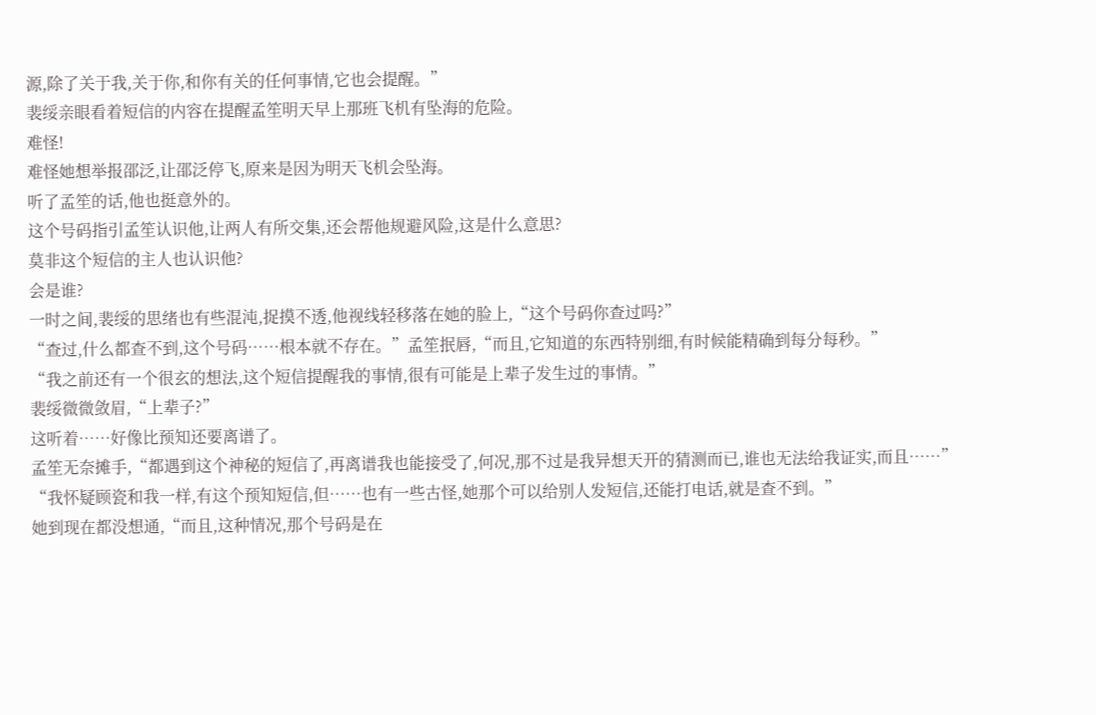源,除了关于我,关于你,和你有关的任何事情,它也会提醒。”
裴绥亲眼看着短信的内容在提醒孟笙明天早上那班飞机有坠海的危险。
难怪!
难怪她想举报邵泛,让邵泛停飞,原来是因为明天飞机会坠海。
听了孟笙的话,他也挺意外的。
这个号码指引孟笙认识他,让两人有所交集,还会帮他规避风险,这是什么意思?
莫非这个短信的主人也认识他?
会是谁?
一时之间,裴绥的思绪也有些混沌,捉摸不透,他视线轻移落在她的脸上,“这个号码你查过吗?”
“查过,什么都查不到,这个号码……根本就不存在。”孟笙抿唇,“而且,它知道的东西特别细,有时候能精确到每分每秒。”
“我之前还有一个很玄的想法,这个短信提醒我的事情,很有可能是上辈子发生过的事情。”
裴绥微微敛眉,“上辈子?”
这听着……好像比预知还要离谱了。
孟笙无奈摊手,“都遇到这个神秘的短信了,再离谱我也能接受了,何况,那不过是我异想天开的猜测而已,谁也无法给我证实,而且……”
“我怀疑顾瓷和我一样,有这个预知短信,但……也有一些古怪,她那个可以给别人发短信,还能打电话,就是查不到。”
她到现在都没想通,“而且,这种情况,那个号码是在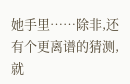她手里……除非,还有个更离谱的猜测,就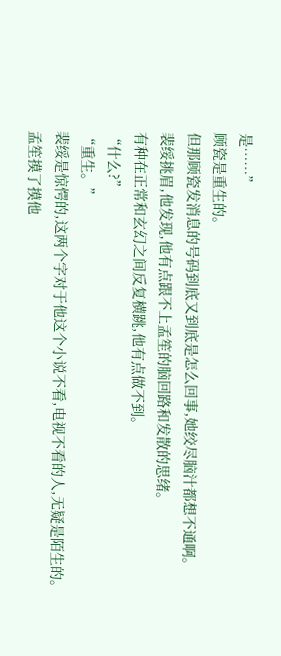是……”
顾瓷是重生的。
但那顾瓷发消息的号码到底又到底是怎么回事,她绞尽脑汁都想不通啊。
裴绥挑眉,他发现,他有点跟不上孟笙的脑回路和发散的思绪。
有种在正常和玄幻之间反复横跳,他有点做不到。
“什么?”
“重生。”
裴绥是惊愕的,这两个字对于他这个小说不看,电视不看的人,无疑是陌生的。
孟笙摸了摸他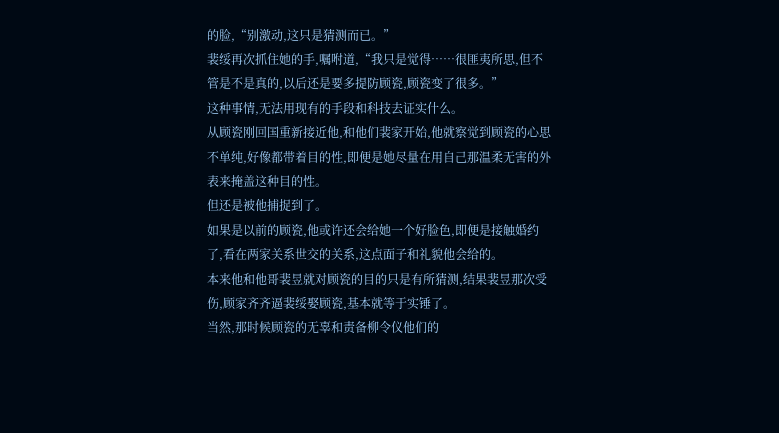的脸,“别激动,这只是猜测而已。”
裴绥再次抓住她的手,嘱咐道,“我只是觉得……很匪夷所思,但不管是不是真的,以后还是要多提防顾瓷,顾瓷变了很多。”
这种事情,无法用现有的手段和科技去证实什么。
从顾瓷刚回国重新接近他,和他们裴家开始,他就察觉到顾瓷的心思不单纯,好像都带着目的性,即便是她尽量在用自己那温柔无害的外表来掩盖这种目的性。
但还是被他捕捉到了。
如果是以前的顾瓷,他或许还会给她一个好脸色,即便是接触婚约了,看在两家关系世交的关系,这点面子和礼貌他会给的。
本来他和他哥裴昱就对顾瓷的目的只是有所猜测,结果裴昱那次受伤,顾家齐齐逼裴绥娶顾瓷,基本就等于实锤了。
当然,那时候顾瓷的无辜和责备柳令仪他们的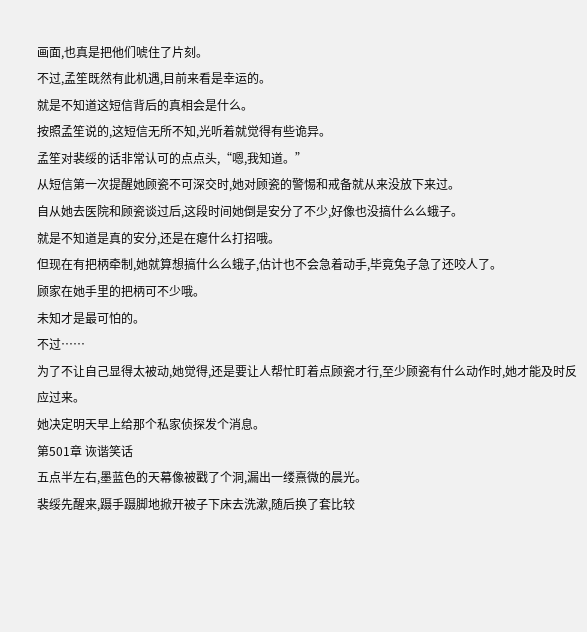画面,也真是把他们唬住了片刻。
不过,孟笙既然有此机遇,目前来看是幸运的。
就是不知道这短信背后的真相会是什么。
按照孟笙说的,这短信无所不知,光听着就觉得有些诡异。
孟笙对裴绥的话非常认可的点点头,“嗯,我知道。”
从短信第一次提醒她顾瓷不可深交时,她对顾瓷的警惕和戒备就从来没放下来过。
自从她去医院和顾瓷谈过后,这段时间她倒是安分了不少,好像也没搞什么么蛾子。
就是不知道是真的安分,还是在瘪什么打招哦。
但现在有把柄牵制,她就算想搞什么么蛾子,估计也不会急着动手,毕竟兔子急了还咬人了。
顾家在她手里的把柄可不少哦。
未知才是最可怕的。
不过……
为了不让自己显得太被动,她觉得,还是要让人帮忙盯着点顾瓷才行,至少顾瓷有什么动作时,她才能及时反应过来。
她决定明天早上给那个私家侦探发个消息。
第501章 诙谐笑话
五点半左右,墨蓝色的天幕像被戳了个洞,漏出一缕熹微的晨光。
裴绥先醒来,蹑手蹑脚地掀开被子下床去洗漱,随后换了套比较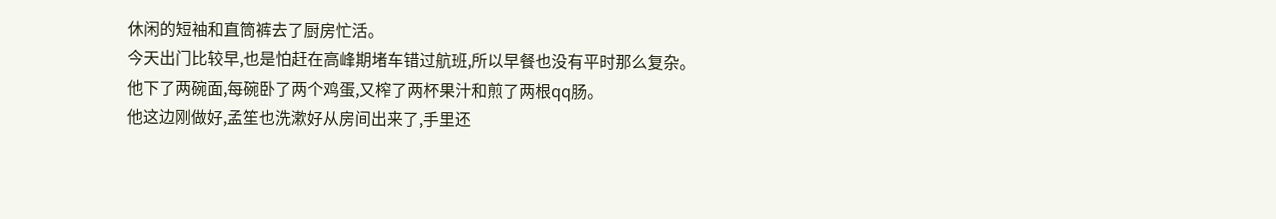休闲的短袖和直筒裤去了厨房忙活。
今天出门比较早,也是怕赶在高峰期堵车错过航班,所以早餐也没有平时那么复杂。
他下了两碗面,每碗卧了两个鸡蛋,又榨了两杯果汁和煎了两根qq肠。
他这边刚做好,孟笙也洗漱好从房间出来了,手里还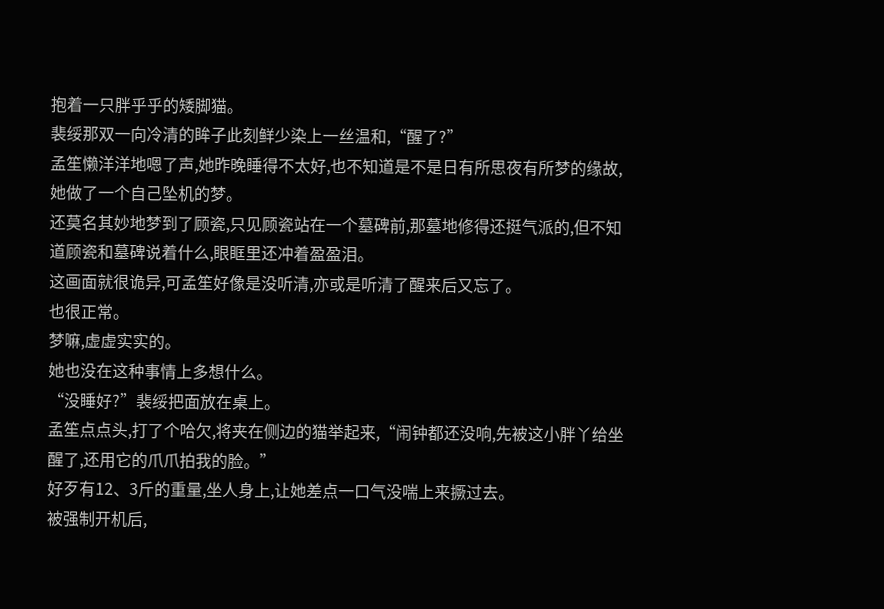抱着一只胖乎乎的矮脚猫。
裴绥那双一向冷清的眸子此刻鲜少染上一丝温和,“醒了?”
孟笙懒洋洋地嗯了声,她昨晚睡得不太好,也不知道是不是日有所思夜有所梦的缘故,她做了一个自己坠机的梦。
还莫名其妙地梦到了顾瓷,只见顾瓷站在一个墓碑前,那墓地修得还挺气派的,但不知道顾瓷和墓碑说着什么,眼眶里还冲着盈盈泪。
这画面就很诡异,可孟笙好像是没听清,亦或是听清了醒来后又忘了。
也很正常。
梦嘛,虚虚实实的。
她也没在这种事情上多想什么。
“没睡好?”裴绥把面放在桌上。
孟笙点点头,打了个哈欠,将夹在侧边的猫举起来,“闹钟都还没响,先被这小胖丫给坐醒了,还用它的爪爪拍我的脸。”
好歹有12、3斤的重量,坐人身上,让她差点一口气没喘上来撅过去。
被强制开机后,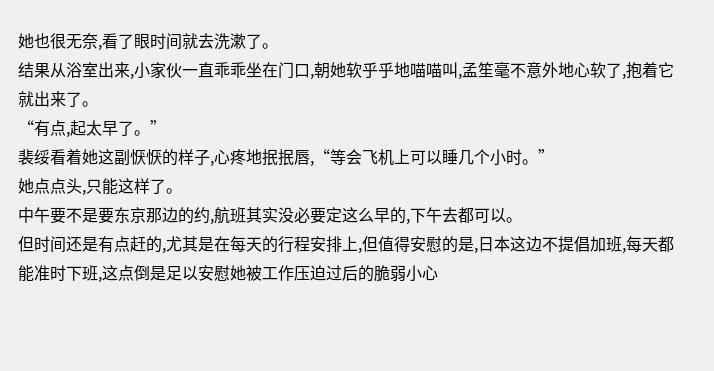她也很无奈,看了眼时间就去洗漱了。
结果从浴室出来,小家伙一直乖乖坐在门口,朝她软乎乎地喵喵叫,孟笙毫不意外地心软了,抱着它就出来了。
“有点,起太早了。”
裴绥看着她这副恹恹的样子,心疼地抿抿唇,“等会飞机上可以睡几个小时。”
她点点头,只能这样了。
中午要不是要东京那边的约,航班其实没必要定这么早的,下午去都可以。
但时间还是有点赶的,尤其是在每天的行程安排上,但值得安慰的是,日本这边不提倡加班,每天都能准时下班,这点倒是足以安慰她被工作压迫过后的脆弱小心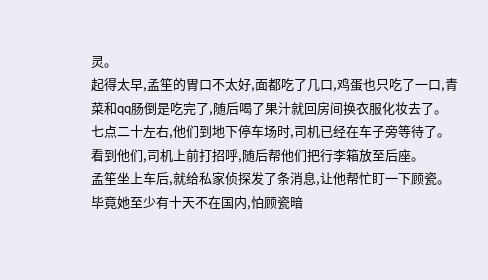灵。
起得太早,孟笙的胃口不太好,面都吃了几口,鸡蛋也只吃了一口,青菜和qq肠倒是吃完了,随后喝了果汁就回房间换衣服化妆去了。
七点二十左右,他们到地下停车场时,司机已经在车子旁等待了。
看到他们,司机上前打招呼,随后帮他们把行李箱放至后座。
孟笙坐上车后,就给私家侦探发了条消息,让他帮忙盯一下顾瓷。
毕竟她至少有十天不在国内,怕顾瓷暗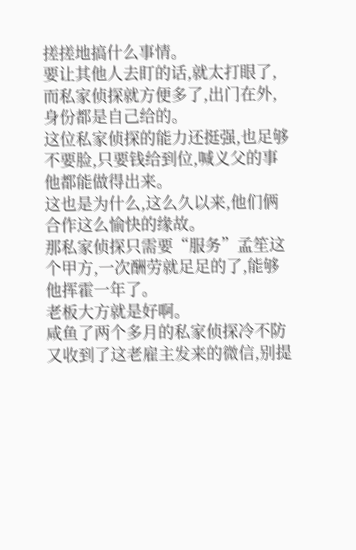搓搓地搞什么事情。
要让其他人去盯的话,就太打眼了,而私家侦探就方便多了,出门在外,身份都是自己给的。
这位私家侦探的能力还挺强,也足够不要脸,只要钱给到位,喊义父的事他都能做得出来。
这也是为什么,这么久以来,他们俩合作这么愉快的缘故。
那私家侦探只需要“服务”孟笙这个甲方,一次酬劳就足足的了,能够他挥霍一年了。
老板大方就是好啊。
咸鱼了两个多月的私家侦探冷不防又收到了这老雇主发来的微信,别提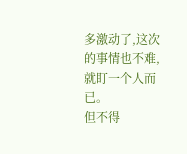多激动了,这次的事情也不难,就盯一个人而已。
但不得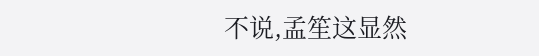不说,孟笙这显然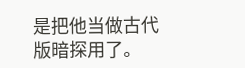是把他当做古代版暗探用了。